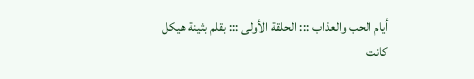أيام الحب والعذاب ::: الحلقة الأولى ::: بقلم بثينة هيكل
كانت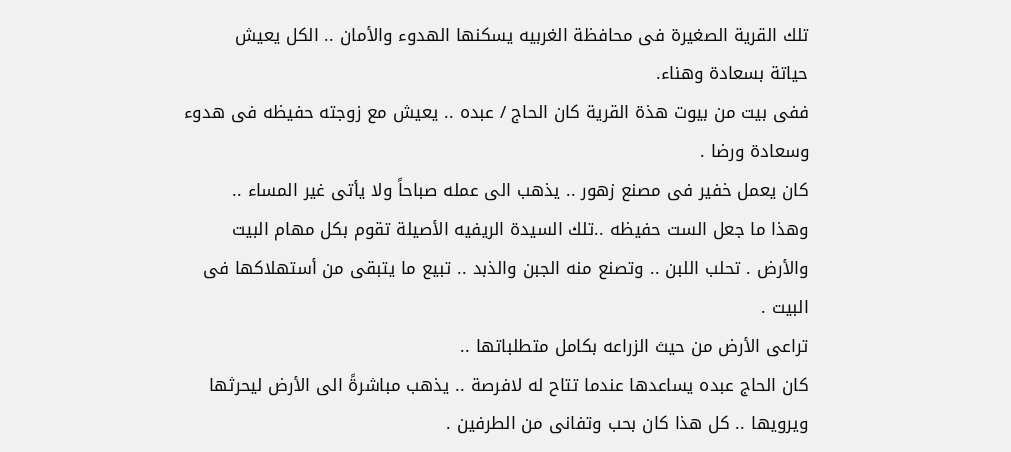تلك القرية الصغيرة فى محافظة الغربيه يسكنها الهدوء والأمان .. الكل يعيش
حياتة بسعادة وهناء.
ففى بيت من بيوت هذة القرية كان الحاج / عبده .. يعيش مع زوجته حفيظه فى هدوء
وسعادة ورضا .
كان يعمل خفير فى مصنع زهور .. يذهب الى عمله صباحاً ولا يأتى غير المساء ..
وهذا ما جعل الست حفيظه ..تلك السيدة الريفيه الأصيلة تقوم بكل مهام البيت
والأرض . تحلب اللبن .. وتصنع منه الجبن والذبد .. تبيع ما يتبقى من أستهلاكها فى
البيت .
تراعى الأرض من حيث الزراعه بكامل متطلباتها ..
كان الحاج عبده يساعدها عندما تتاح له لافرصة .. يذهب مباشرةً الى الأرض ليحرثها
ويرويها .. كل هذا كان بحب وتفانى من الطرفين .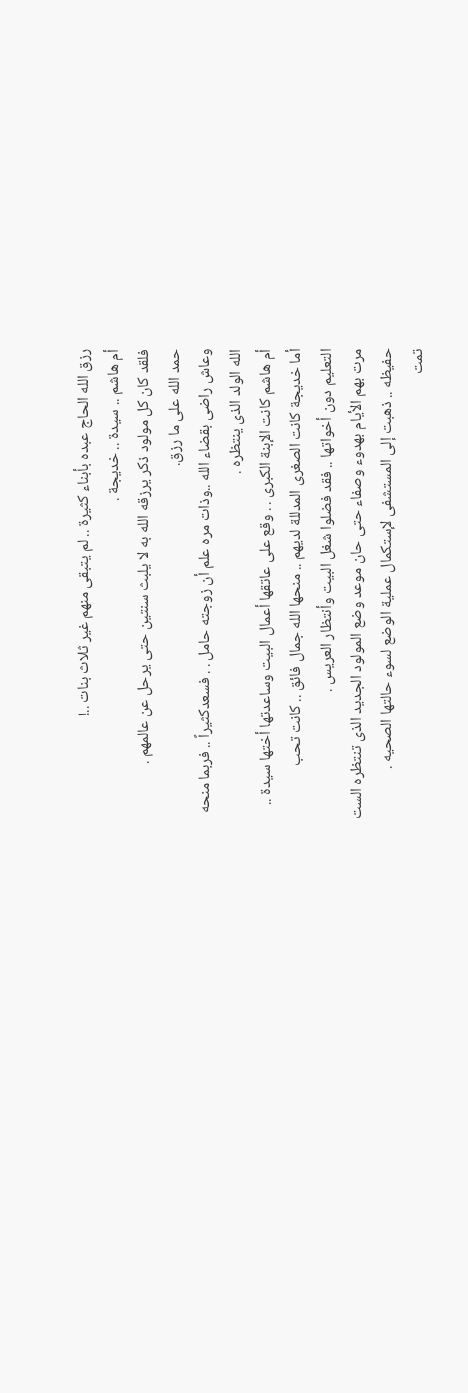رزق الله الحاج عبده بأبناء كثيرة .. لم يتبقى منهم غير ثلاث بنات ..!
أم هاشم .. سيدة .. خديجة .
فلقد كان كل مولود ذكر يرزقه الله به لا يلبث سنتين حتى يرحل عن عالمهم .
حمد الله على ما رزق.
وعاش راضى بقضاء الله ..وذات مره علم أن زوجته حامل . . فسعدكثيراً .. فربما منحه
الله الولد الذى ينتظره .
أم هاشم كانت الإبنة الكبرى . . وقع على عاتقها أعمال البيت وساعدتها أختها سيدة ..
أما خديجة كانت الصغرى المدللة لديهم .. منحها الله جمال فائق .. كانت تحب
التعليم دون أخواتها .. فقد فضلوا شغل البيت وأنتظار العريس .
مرت بهم الأيام بهدوء وصفاء حتى حان موعد وضع المولود الجديد الذى تنتظره الست
حفيظه .. ذهبت إلى المستشفى لإستكمال عملية الوضع لسوء حالتها الصحيه .
تمت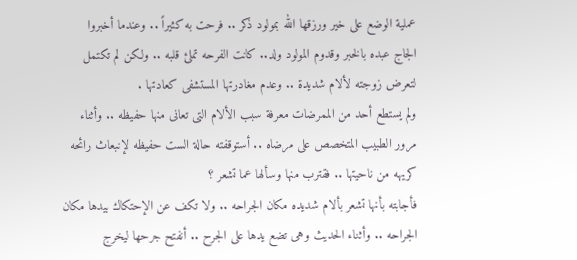عملية الوضع على خير ورزقها الله بمولود ذكر .. فرحت به كثيراً .. وعندما أخبروا
الجاج عبده بالخبر وقدوم المولود ولد.. كانت الفرحه تملئ قلبه .. ولكن لم تكتمل
لتعرض زوجته لألام شديدة .. وعدم مغادرتها المستشفى كعادتها .
ولم يستطع أحد من الممرضات معرفة سبب الألام التى تعانى منها حفيظه .. وأثناء
مرور الطبيب المتخصص على مرضاه .. أستوقفته حالة الست حفيظه لإنبعاث رائحه
كريهه من ناحيتها .. فقترب منها وسألها عما تشعر ؟
فأجابته بأنها تشعر بألام شديده مكان الجراحه .. ولا تكف عن الإحتكاك بيدها مكان
الجراحه .. وأثناء الحديث وهى تضع يدها على الجرح .. أنفتح جرحها ليخرج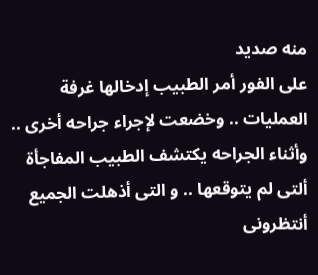منه صديد
على الفور أمر الطبيب إدخالها غرفة العمليات .. وخضعت لإجراء جراحه أخرى ..
وأثناء الجراحه يكتشف الطبيب المفاجأة ألتى لم يتوقعها .. و التى أذهلت الجميع
أنتظرونى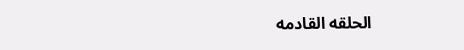الحلقه القادمه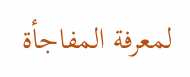لمعرفة المفاجأة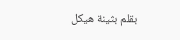بقلم بثينة هيكل